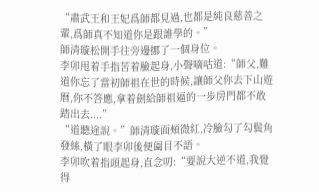“肅武王和王妃爲師都見過,也都是純良慈善之輩,爲師真不知道你是跟誰學的。”
師清璇松開手往旁邊挪了一個身位。
李卯甩着手指苦着臉起身,小聲嘀咕道:“師父,難道你忘了當初師祖在世的時候,讓師父你去下山遊曆,你不答應,拿着劍給師祖逼的一步房門都不敢踏出去....”
“道聽途說。”師清璇面頰微紅,冷臉勾了勾鬓角發絲,橫了眼李卯後便阖目不語。
李卯吹着指頭起身,直念叨:“要說大逆不道,我覺得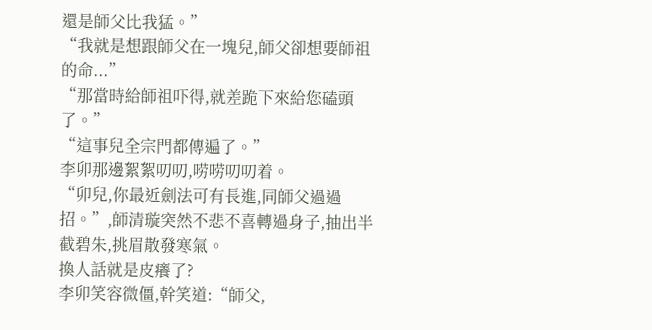還是師父比我猛。”
“我就是想跟師父在一塊兒,師父卻想要師祖的命...”
“那當時給師祖吓得,就差跪下來給您磕頭了。”
“這事兒全宗門都傳遍了。”
李卯那邊絮絮叨叨,唠唠叨叨着。
“卯兒,你最近劍法可有長進,同師父過過招。”,師清璇突然不悲不喜轉過身子,抽出半截碧朱,挑眉散發寒氣。
換人話就是皮癢了?
李卯笑容微僵,幹笑道:“師父,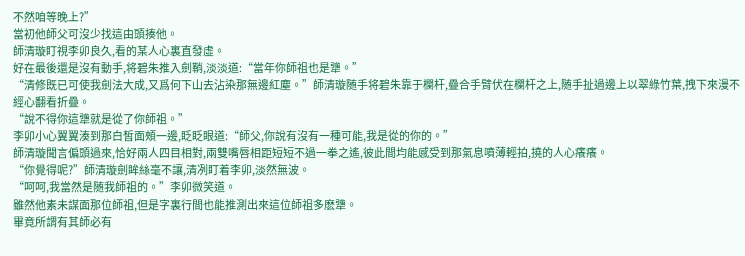不然咱等晚上?”
當初他師父可沒少找這由頭揍他。
師清璇盯視李卯良久,看的某人心裏直發虛。
好在最後還是沒有動手,将碧朱推入劍鞘,淡淡道:“當年你師祖也是犟。”
“清修既已可使我劍法大成,又爲何下山去沾染那無邊紅塵。”師清璇随手将碧朱靠于欄杆,疊合手臂伏在欄杆之上,随手扯過邊上以翠綠竹葉,拽下來漫不經心翻看折疊。
“說不得你這犟就是從了你師祖。”
李卯小心翼翼湊到那白皙面頰一邊,眨眨眼道:“師父,你說有沒有一種可能,我是從的你的。”
師清璇聞言偏頭過來,恰好兩人四目相對,兩雙嘴唇相距短短不過一拳之遙,彼此間均能感受到那氣息噴薄輕拍,撓的人心癢癢。
“你覺得呢?”師清璇劍眸絲毫不讓,清冽盯着李卯,淡然無波。
“呵呵,我當然是随我師祖的。”李卯微笑道。
雖然他素未謀面那位師祖,但是字裏行間也能推測出來這位師祖多麽犟。
畢竟所謂有其師必有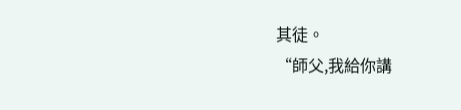其徒。
“師父,我給你講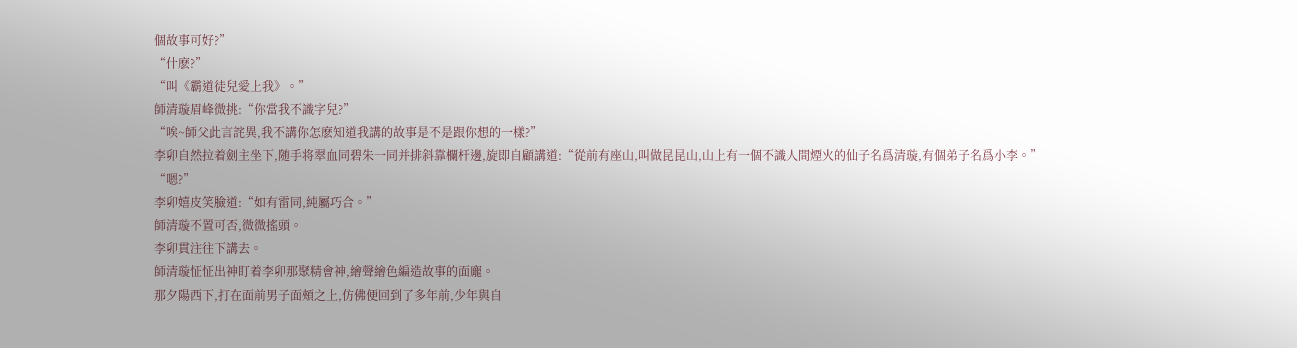個故事可好?”
“什麽?”
“叫《霸道徒兒愛上我》。”
師清璇眉峰微挑:“你當我不識字兒?”
“唉~師父此言詫異,我不講你怎麽知道我講的故事是不是跟你想的一樣?”
李卯自然拉着劍主坐下,随手将翠血同碧朱一同并排斜靠欄杆邊,旋即自顧講道:“從前有座山,叫做昆昆山,山上有一個不識人間煙火的仙子名爲清璇,有個弟子名爲小李。”
“嗯?”
李卯嬉皮笑臉道:“如有雷同,純屬巧合。”
師清璇不置可否,微微搖頭。
李卯貫注往下講去。
師清璇怔怔出神盯着李卯那聚精會神,繪聲繪色編造故事的面龐。
那夕陽西下,打在面前男子面頰之上,仿佛便回到了多年前,少年與自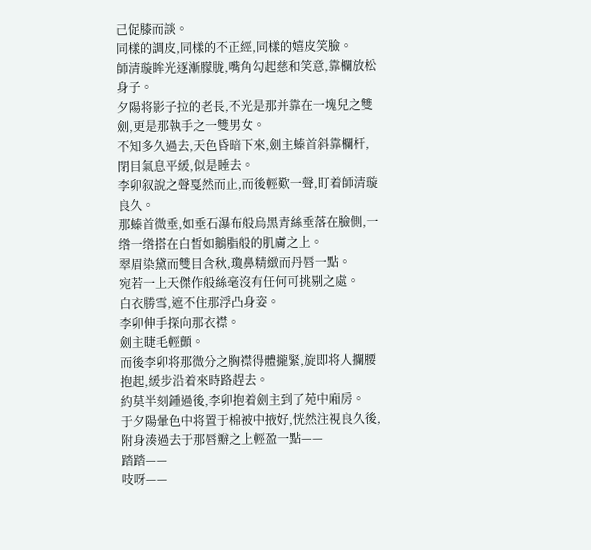己促膝而談。
同樣的調皮,同樣的不正經,同樣的嬉皮笑臉。
師清璇眸光逐漸朦胧,嘴角勾起慈和笑意,靠欄放松身子。
夕陽将影子拉的老長,不光是那并靠在一塊兒之雙劍,更是那執手之一雙男女。
不知多久過去,天色昏暗下來,劍主螓首斜靠欄杆,閉目氣息平緩,似是睡去。
李卯叙說之聲戛然而止,而後輕歎一聲,盯着師清璇良久。
那螓首微垂,如垂石瀑布般烏黑青絲垂落在臉側,一绺一绺搭在白皙如鵝脂般的肌膚之上。
翠眉染黛而雙目含秋,瓊鼻精緻而丹唇一點。
宛若一上天傑作般絲毫沒有任何可挑剔之處。
白衣勝雪,遮不住那浮凸身姿。
李卯伸手探向那衣襟。
劍主睫毛輕顫。
而後李卯将那微分之胸襟得體攏緊,旋即将人攔腰抱起,緩步沿着來時路趕去。
約莫半刻鍾過後,李卯抱着劍主到了苑中廂房。
于夕陽暈色中将置于棉被中掖好,恍然注視良久後,附身湊過去于那唇瓣之上輕盈一點——
踏踏——
吱呀——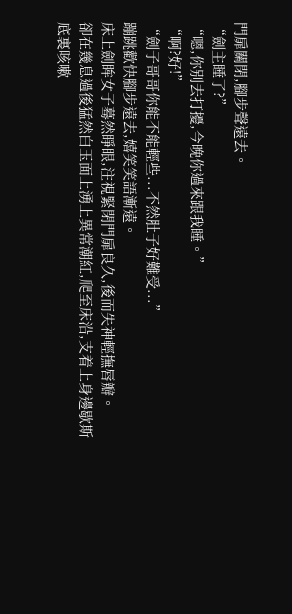門扉關閉,腳步聲遠去。
“劍主睡了?”
“嗯,你别去打擾,今晚你過來跟我睡。”
“啊?好!”
“劍子哥哥你能不能輕些...不然肚子好難受...”
蹦跳歡快腳步遠去,嬉笑笑語漸遠。
床上劍眸女子蓦然睜眼,注視緊閉門扉良久,後而失神輕撫唇瓣。
卻在幾息過後猛然白玉面上湧上異常潮紅,爬至床沿,支着上身邊歇斯底裏咳嗽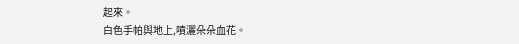起來。
白色手帕與地上,噴灑朵朵血花。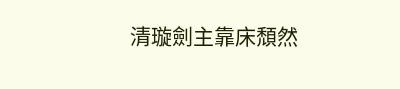清璇劍主靠床頹然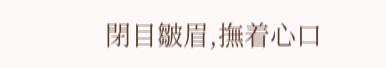閉目皺眉,撫着心口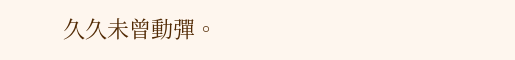久久未曾動彈。